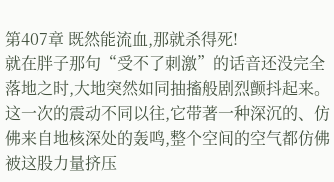第407章 既然能流血,那就杀得死!
就在胖子那句“受不了刺激”的话音还没完全落地之时,大地突然如同抽搐般剧烈颤抖起来。这一次的震动不同以往,它带著一种深沉的、仿佛来自地核深处的轰鸣,整个空间的空气都仿佛被这股力量挤压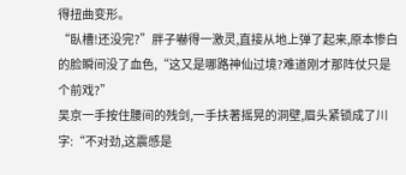得扭曲变形。
“臥槽!还没完?”胖子嚇得一激灵,直接从地上弹了起来,原本惨白的脸瞬间没了血色,“这又是哪路神仙过境?难道刚才那阵仗只是个前戏?”
吴京一手按住腰间的残剑,一手扶著摇晃的洞壁,眉头紧锁成了川字:“不对劲,这震感是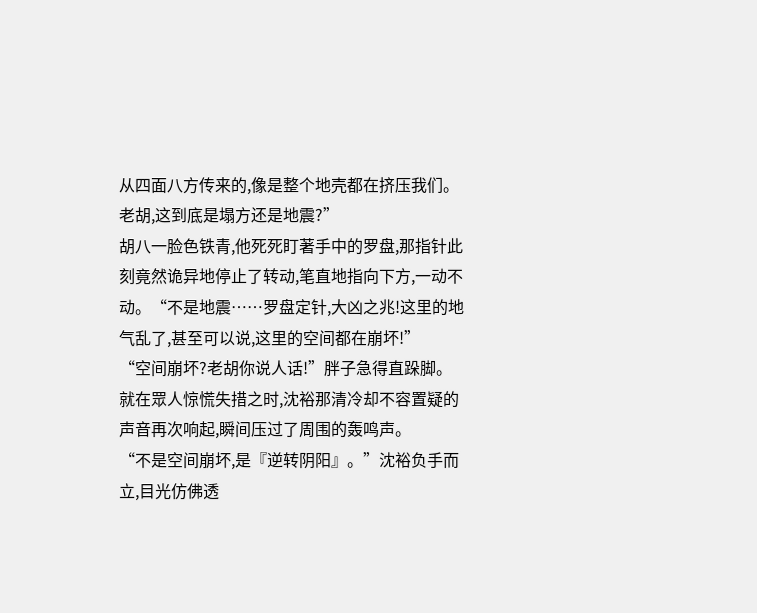从四面八方传来的,像是整个地壳都在挤压我们。老胡,这到底是塌方还是地震?”
胡八一脸色铁青,他死死盯著手中的罗盘,那指针此刻竟然诡异地停止了转动,笔直地指向下方,一动不动。“不是地震……罗盘定针,大凶之兆!这里的地气乱了,甚至可以说,这里的空间都在崩坏!”
“空间崩坏?老胡你说人话!”胖子急得直跺脚。
就在眾人惊慌失措之时,沈裕那清冷却不容置疑的声音再次响起,瞬间压过了周围的轰鸣声。
“不是空间崩坏,是『逆转阴阳』。”沈裕负手而立,目光仿佛透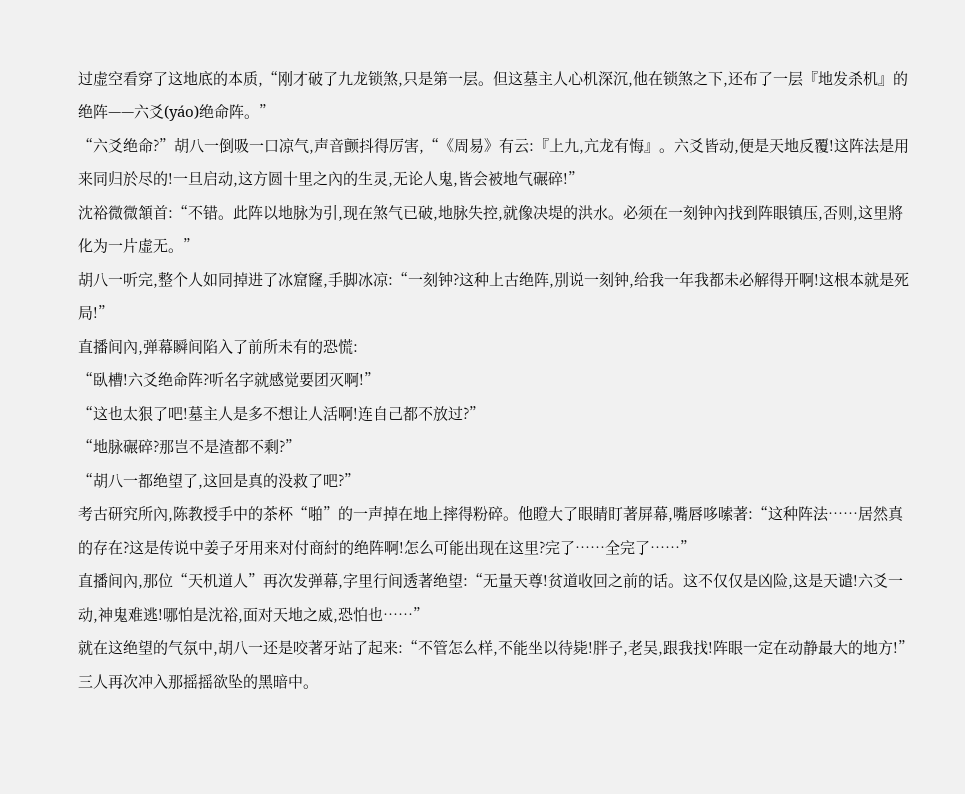过虚空看穿了这地底的本质,“刚才破了九龙锁煞,只是第一层。但这墓主人心机深沉,他在锁煞之下,还布了一层『地发杀机』的绝阵——六爻(yáo)绝命阵。”
“六爻绝命?”胡八一倒吸一口凉气,声音颤抖得厉害,“《周易》有云:『上九,亢龙有悔』。六爻皆动,便是天地反覆!这阵法是用来同归於尽的!一旦启动,这方圆十里之內的生灵,无论人鬼,皆会被地气碾碎!”
沈裕微微頷首:“不错。此阵以地脉为引,现在煞气已破,地脉失控,就像决堤的洪水。必须在一刻钟內找到阵眼镇压,否则,这里將化为一片虚无。”
胡八一听完,整个人如同掉进了冰窟窿,手脚冰凉:“一刻钟?这种上古绝阵,別说一刻钟,给我一年我都未必解得开啊!这根本就是死局!”
直播间內,弹幕瞬间陷入了前所未有的恐慌:
“臥槽!六爻绝命阵?听名字就感觉要团灭啊!”
“这也太狠了吧!墓主人是多不想让人活啊!连自己都不放过?”
“地脉碾碎?那岂不是渣都不剩?”
“胡八一都绝望了,这回是真的没救了吧?”
考古研究所內,陈教授手中的茶杯“啪”的一声掉在地上摔得粉碎。他瞪大了眼睛盯著屏幕,嘴唇哆嗦著:“这种阵法……居然真的存在?这是传说中姜子牙用来对付商紂的绝阵啊!怎么可能出现在这里?完了……全完了……”
直播间內,那位“天机道人”再次发弹幕,字里行间透著绝望:“无量天尊!贫道收回之前的话。这不仅仅是凶险,这是天谴!六爻一动,神鬼难逃!哪怕是沈裕,面对天地之威,恐怕也……”
就在这绝望的气氛中,胡八一还是咬著牙站了起来:“不管怎么样,不能坐以待毙!胖子,老吴,跟我找!阵眼一定在动静最大的地方!”
三人再次冲入那摇摇欲坠的黑暗中。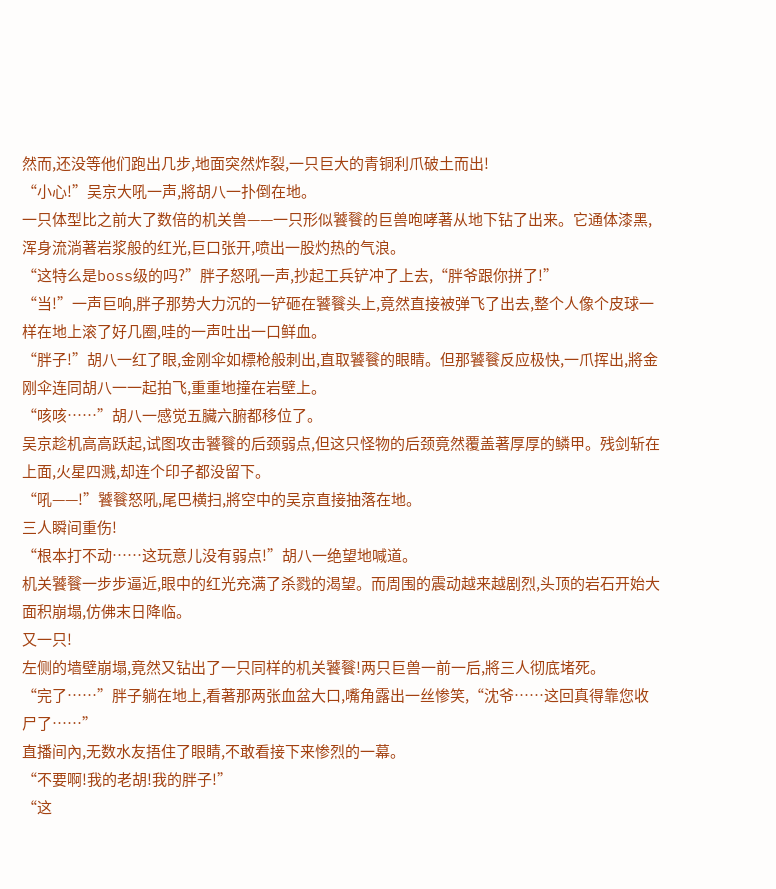然而,还没等他们跑出几步,地面突然炸裂,一只巨大的青铜利爪破土而出!
“小心!”吴京大吼一声,將胡八一扑倒在地。
一只体型比之前大了数倍的机关兽——一只形似饕餮的巨兽咆哮著从地下钻了出来。它通体漆黑,浑身流淌著岩浆般的红光,巨口张开,喷出一股灼热的气浪。
“这特么是boss级的吗?”胖子怒吼一声,抄起工兵铲冲了上去,“胖爷跟你拼了!”
“当!”一声巨响,胖子那势大力沉的一铲砸在饕餮头上,竟然直接被弹飞了出去,整个人像个皮球一样在地上滚了好几圈,哇的一声吐出一口鲜血。
“胖子!”胡八一红了眼,金刚伞如標枪般刺出,直取饕餮的眼睛。但那饕餮反应极快,一爪挥出,將金刚伞连同胡八一一起拍飞,重重地撞在岩壁上。
“咳咳……”胡八一感觉五臟六腑都移位了。
吴京趁机高高跃起,试图攻击饕餮的后颈弱点,但这只怪物的后颈竟然覆盖著厚厚的鳞甲。残剑斩在上面,火星四溅,却连个印子都没留下。
“吼——!”饕餮怒吼,尾巴横扫,將空中的吴京直接抽落在地。
三人瞬间重伤!
“根本打不动……这玩意儿没有弱点!”胡八一绝望地喊道。
机关饕餮一步步逼近,眼中的红光充满了杀戮的渴望。而周围的震动越来越剧烈,头顶的岩石开始大面积崩塌,仿佛末日降临。
又一只!
左侧的墙壁崩塌,竟然又钻出了一只同样的机关饕餮!两只巨兽一前一后,將三人彻底堵死。
“完了……”胖子躺在地上,看著那两张血盆大口,嘴角露出一丝惨笑,“沈爷……这回真得靠您收尸了……”
直播间內,无数水友捂住了眼睛,不敢看接下来惨烈的一幕。
“不要啊!我的老胡!我的胖子!”
“这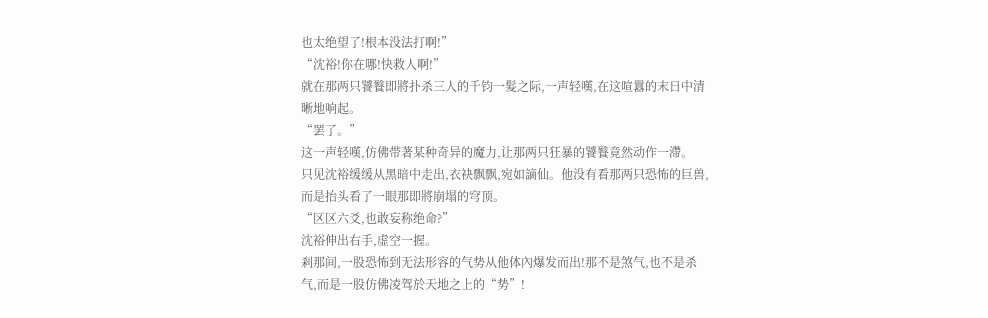也太绝望了!根本没法打啊!”
“沈裕!你在哪!快救人啊!”
就在那两只饕餮即將扑杀三人的千钧一髮之际,一声轻嘆,在这喧囂的末日中清晰地响起。
“罢了。”
这一声轻嘆,仿佛带著某种奇异的魔力,让那两只狂暴的饕餮竟然动作一滯。
只见沈裕缓缓从黑暗中走出,衣袂飘飘,宛如謫仙。他没有看那两只恐怖的巨兽,而是抬头看了一眼那即將崩塌的穹顶。
“区区六爻,也敢妄称绝命?”
沈裕伸出右手,虚空一握。
剎那间,一股恐怖到无法形容的气势从他体內爆发而出!那不是煞气,也不是杀气,而是一股仿佛凌驾於天地之上的“势”!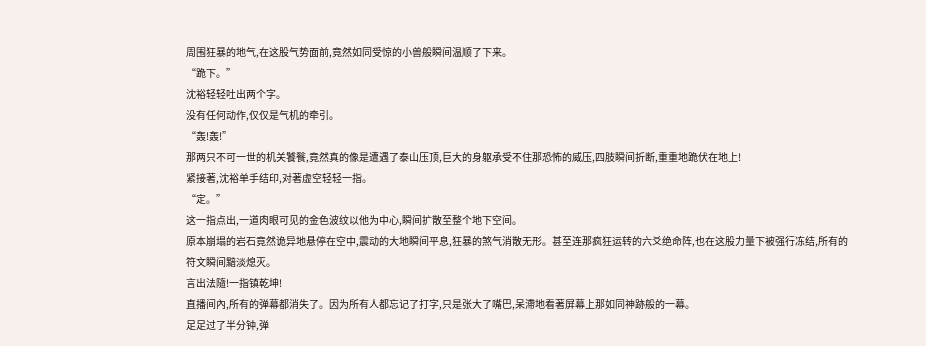周围狂暴的地气,在这股气势面前,竟然如同受惊的小兽般瞬间温顺了下来。
“跪下。”
沈裕轻轻吐出两个字。
没有任何动作,仅仅是气机的牵引。
“轰!轰!”
那两只不可一世的机关饕餮,竟然真的像是遭遇了泰山压顶,巨大的身躯承受不住那恐怖的威压,四肢瞬间折断,重重地跪伏在地上!
紧接著,沈裕单手结印,对著虚空轻轻一指。
“定。”
这一指点出,一道肉眼可见的金色波纹以他为中心,瞬间扩散至整个地下空间。
原本崩塌的岩石竟然诡异地悬停在空中,震动的大地瞬间平息,狂暴的煞气消散无形。甚至连那疯狂运转的六爻绝命阵,也在这股力量下被强行冻结,所有的符文瞬间黯淡熄灭。
言出法隨!一指镇乾坤!
直播间內,所有的弹幕都消失了。因为所有人都忘记了打字,只是张大了嘴巴,呆滯地看著屏幕上那如同神跡般的一幕。
足足过了半分钟,弹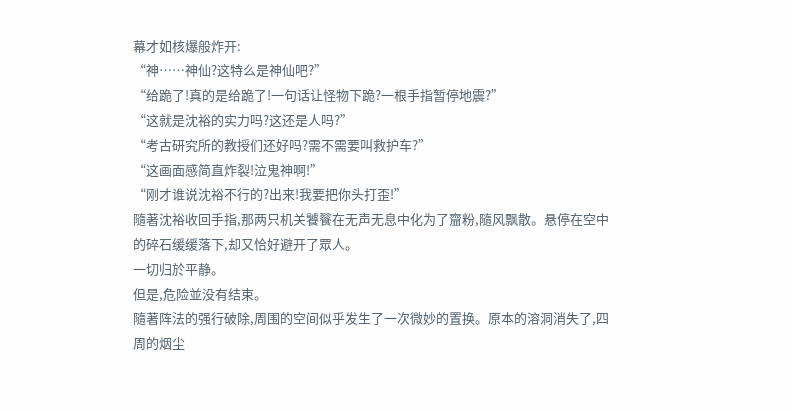幕才如核爆般炸开:
“神……神仙?这特么是神仙吧?”
“给跪了!真的是给跪了!一句话让怪物下跪?一根手指暂停地震?”
“这就是沈裕的实力吗?这还是人吗?”
“考古研究所的教授们还好吗?需不需要叫救护车?”
“这画面感简直炸裂!泣鬼神啊!”
“刚才谁说沈裕不行的?出来!我要把你头打歪!”
隨著沈裕收回手指,那两只机关饕餮在无声无息中化为了齏粉,隨风飘散。悬停在空中的碎石缓缓落下,却又恰好避开了眾人。
一切归於平静。
但是,危险並没有结束。
隨著阵法的强行破除,周围的空间似乎发生了一次微妙的置换。原本的溶洞消失了,四周的烟尘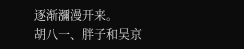逐渐瀰漫开来。
胡八一、胖子和吴京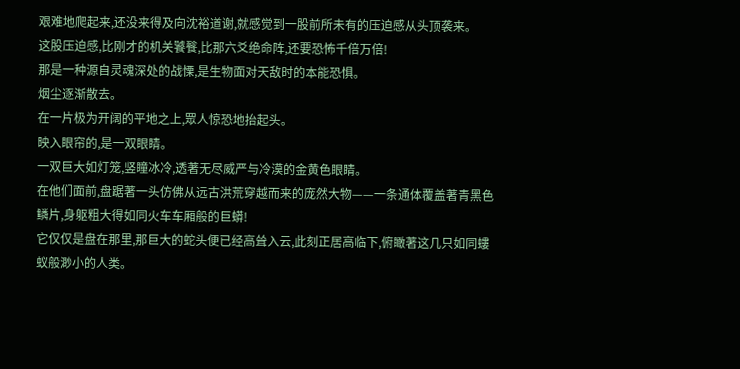艰难地爬起来,还没来得及向沈裕道谢,就感觉到一股前所未有的压迫感从头顶袭来。
这股压迫感,比刚才的机关饕餮,比那六爻绝命阵,还要恐怖千倍万倍!
那是一种源自灵魂深处的战慄,是生物面对天敌时的本能恐惧。
烟尘逐渐散去。
在一片极为开阔的平地之上,眾人惊恐地抬起头。
映入眼帘的,是一双眼睛。
一双巨大如灯笼,竖瞳冰冷,透著无尽威严与冷漠的金黄色眼睛。
在他们面前,盘踞著一头仿佛从远古洪荒穿越而来的庞然大物——一条通体覆盖著青黑色鳞片,身躯粗大得如同火车车厢般的巨蟒!
它仅仅是盘在那里,那巨大的蛇头便已经高耸入云,此刻正居高临下,俯瞰著这几只如同螻蚁般渺小的人类。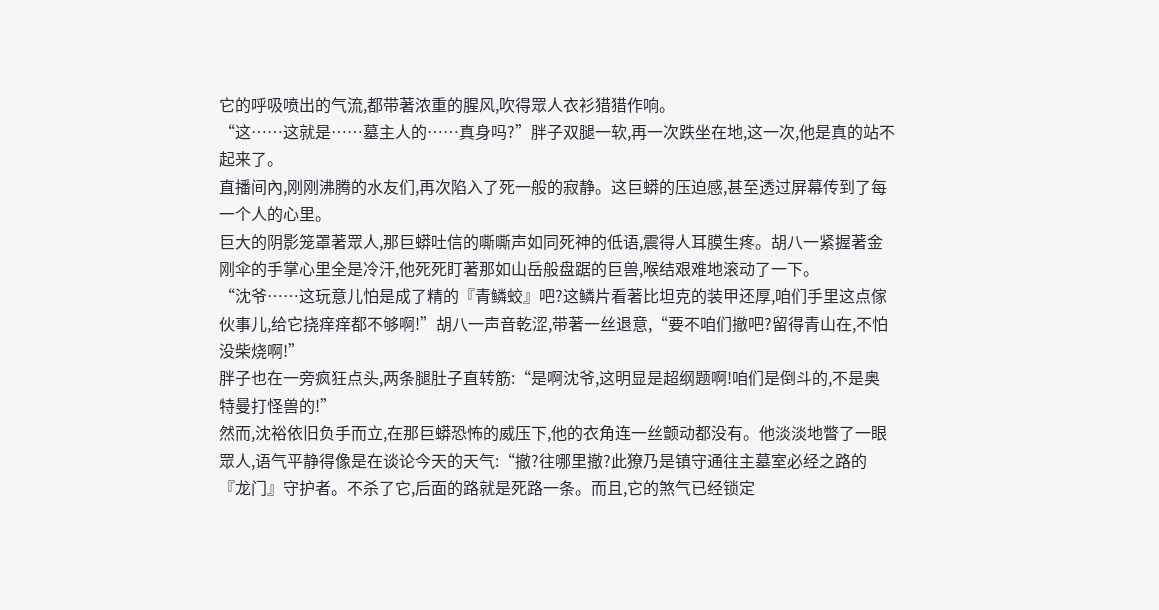它的呼吸喷出的气流,都带著浓重的腥风,吹得眾人衣衫猎猎作响。
“这……这就是……墓主人的……真身吗?”胖子双腿一软,再一次跌坐在地,这一次,他是真的站不起来了。
直播间內,刚刚沸腾的水友们,再次陷入了死一般的寂静。这巨蟒的压迫感,甚至透过屏幕传到了每一个人的心里。
巨大的阴影笼罩著眾人,那巨蟒吐信的嘶嘶声如同死神的低语,震得人耳膜生疼。胡八一紧握著金刚伞的手掌心里全是冷汗,他死死盯著那如山岳般盘踞的巨兽,喉结艰难地滚动了一下。
“沈爷……这玩意儿怕是成了精的『青鳞蛟』吧?这鳞片看著比坦克的装甲还厚,咱们手里这点傢伙事儿,给它挠痒痒都不够啊!”胡八一声音乾涩,带著一丝退意,“要不咱们撤吧?留得青山在,不怕没柴烧啊!”
胖子也在一旁疯狂点头,两条腿肚子直转筋:“是啊沈爷,这明显是超纲题啊!咱们是倒斗的,不是奥特曼打怪兽的!”
然而,沈裕依旧负手而立,在那巨蟒恐怖的威压下,他的衣角连一丝颤动都没有。他淡淡地瞥了一眼眾人,语气平静得像是在谈论今天的天气:“撤?往哪里撤?此獠乃是镇守通往主墓室必经之路的『龙门』守护者。不杀了它,后面的路就是死路一条。而且,它的煞气已经锁定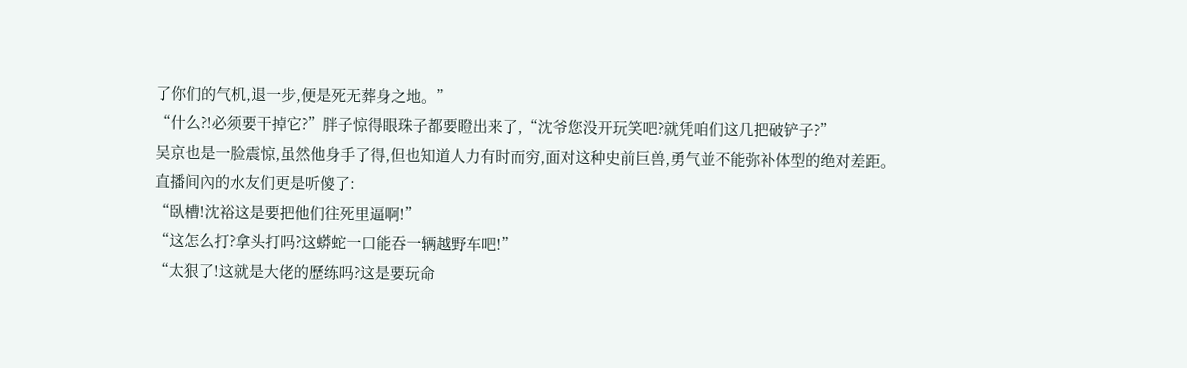了你们的气机,退一步,便是死无葬身之地。”
“什么?!必须要干掉它?”胖子惊得眼珠子都要瞪出来了,“沈爷您没开玩笑吧?就凭咱们这几把破铲子?”
吴京也是一脸震惊,虽然他身手了得,但也知道人力有时而穷,面对这种史前巨兽,勇气並不能弥补体型的绝对差距。
直播间內的水友们更是听傻了:
“臥槽!沈裕这是要把他们往死里逼啊!”
“这怎么打?拿头打吗?这蟒蛇一口能吞一辆越野车吧!”
“太狠了!这就是大佬的歷练吗?这是要玩命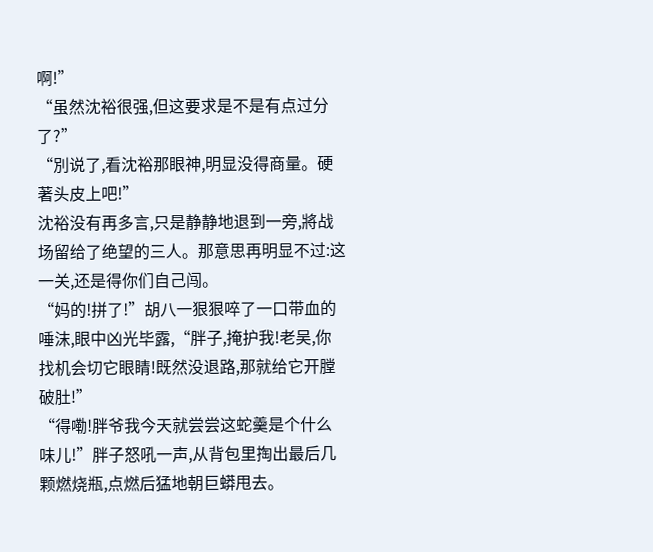啊!”
“虽然沈裕很强,但这要求是不是有点过分了?”
“別说了,看沈裕那眼神,明显没得商量。硬著头皮上吧!”
沈裕没有再多言,只是静静地退到一旁,將战场留给了绝望的三人。那意思再明显不过:这一关,还是得你们自己闯。
“妈的!拼了!”胡八一狠狠啐了一口带血的唾沫,眼中凶光毕露,“胖子,掩护我!老吴,你找机会切它眼睛!既然没退路,那就给它开膛破肚!”
“得嘞!胖爷我今天就尝尝这蛇羹是个什么味儿!”胖子怒吼一声,从背包里掏出最后几颗燃烧瓶,点燃后猛地朝巨蟒甩去。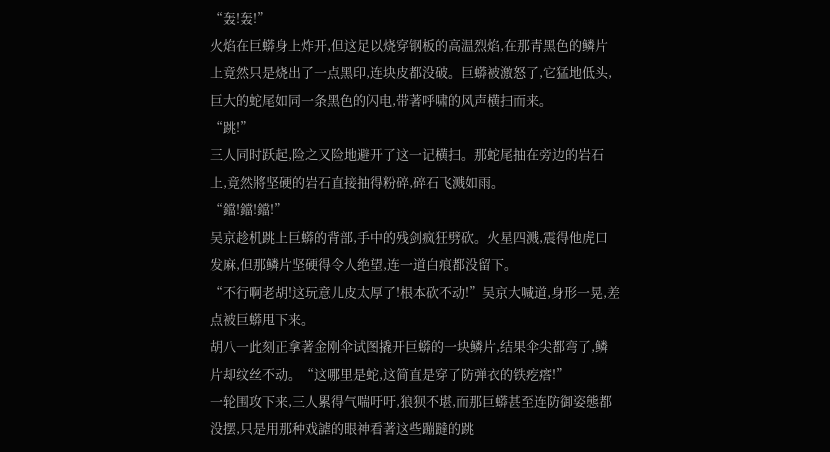“轰!轰!”
火焰在巨蟒身上炸开,但这足以烧穿钢板的高温烈焰,在那青黑色的鳞片上竟然只是烧出了一点黑印,连块皮都没破。巨蟒被激怒了,它猛地低头,巨大的蛇尾如同一条黑色的闪电,带著呼啸的风声横扫而来。
“跳!”
三人同时跃起,险之又险地避开了这一记横扫。那蛇尾抽在旁边的岩石上,竟然將坚硬的岩石直接抽得粉碎,碎石飞溅如雨。
“鐺!鐺!鐺!”
吴京趁机跳上巨蟒的背部,手中的残剑疯狂劈砍。火星四溅,震得他虎口发麻,但那鳞片坚硬得令人绝望,连一道白痕都没留下。
“不行啊老胡!这玩意儿皮太厚了!根本砍不动!”吴京大喊道,身形一晃,差点被巨蟒甩下来。
胡八一此刻正拿著金刚伞试图撬开巨蟒的一块鳞片,结果伞尖都弯了,鳞片却纹丝不动。“这哪里是蛇,这简直是穿了防弹衣的铁疙瘩!”
一轮围攻下来,三人累得气喘吁吁,狼狈不堪,而那巨蟒甚至连防御姿態都没摆,只是用那种戏謔的眼神看著这些蹦躂的跳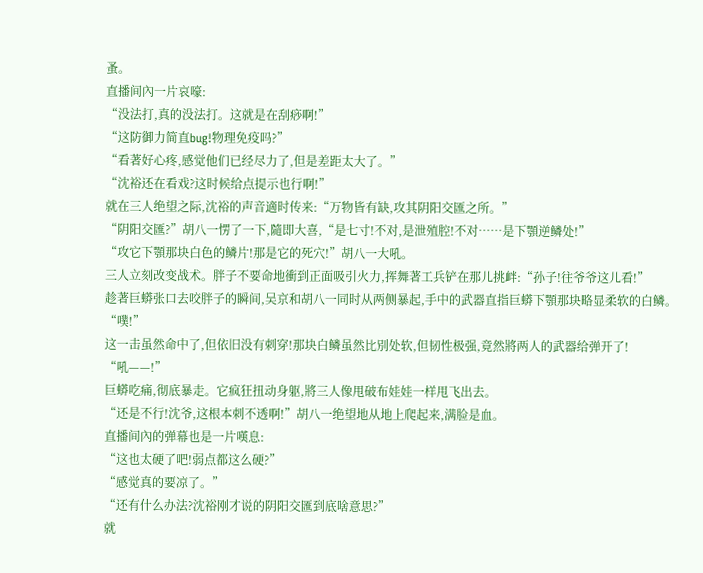蚤。
直播间內一片哀嚎:
“没法打,真的没法打。这就是在刮痧啊!”
“这防御力简直bug!物理免疫吗?”
“看著好心疼,感觉他们已经尽力了,但是差距太大了。”
“沈裕还在看戏?这时候给点提示也行啊!”
就在三人绝望之际,沈裕的声音適时传来:“万物皆有缺,攻其阴阳交匯之所。”
“阴阳交匯?”胡八一愣了一下,隨即大喜,“是七寸!不对,是泄殖腔!不对……是下顎逆鳞处!”
“攻它下顎那块白色的鳞片!那是它的死穴!”胡八一大吼。
三人立刻改变战术。胖子不要命地衝到正面吸引火力,挥舞著工兵铲在那儿挑衅:“孙子!往爷爷这儿看!”
趁著巨蟒张口去咬胖子的瞬间,吴京和胡八一同时从两侧暴起,手中的武器直指巨蟒下顎那块略显柔软的白鳞。
“噗!”
这一击虽然命中了,但依旧没有刺穿!那块白鳞虽然比別处软,但韧性极强,竟然將两人的武器给弹开了!
“吼——!”
巨蟒吃痛,彻底暴走。它疯狂扭动身躯,將三人像甩破布娃娃一样甩飞出去。
“还是不行!沈爷,这根本刺不透啊!”胡八一绝望地从地上爬起来,满脸是血。
直播间內的弹幕也是一片嘆息:
“这也太硬了吧!弱点都这么硬?”
“感觉真的要凉了。”
“还有什么办法?沈裕刚才说的阴阳交匯到底啥意思?”
就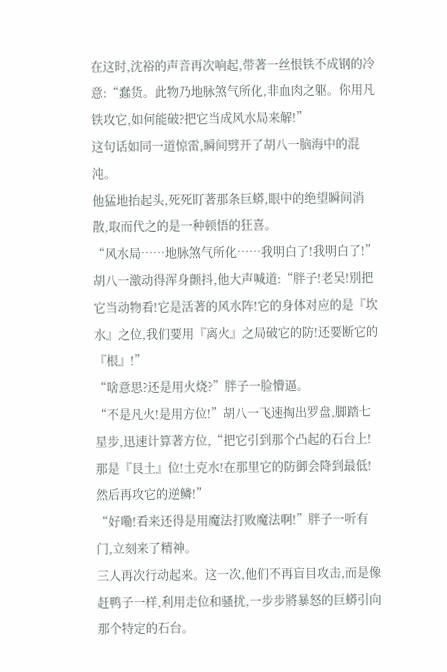在这时,沈裕的声音再次响起,带著一丝恨铁不成钢的冷意:“蠢货。此物乃地脉煞气所化,非血肉之躯。你用凡铁攻它,如何能破?把它当成风水局来解!”
这句话如同一道惊雷,瞬间劈开了胡八一脑海中的混沌。
他猛地抬起头,死死盯著那条巨蟒,眼中的绝望瞬间消散,取而代之的是一种顿悟的狂喜。
“风水局……地脉煞气所化……我明白了!我明白了!”
胡八一激动得浑身颤抖,他大声喊道:“胖子!老吴!別把它当动物看!它是活著的风水阵!它的身体对应的是『坎水』之位,我们要用『离火』之局破它的防!还要断它的『根』!”
“啥意思?还是用火烧?”胖子一脸懵逼。
“不是凡火!是用方位!”胡八一飞速掏出罗盘,脚踏七星步,迅速计算著方位,“把它引到那个凸起的石台上!那是『艮土』位!土克水!在那里它的防御会降到最低!然后再攻它的逆鳞!”
“好嘞!看来还得是用魔法打败魔法啊!”胖子一听有门,立刻来了精神。
三人再次行动起来。这一次,他们不再盲目攻击,而是像赶鸭子一样,利用走位和骚扰,一步步將暴怒的巨蟒引向那个特定的石台。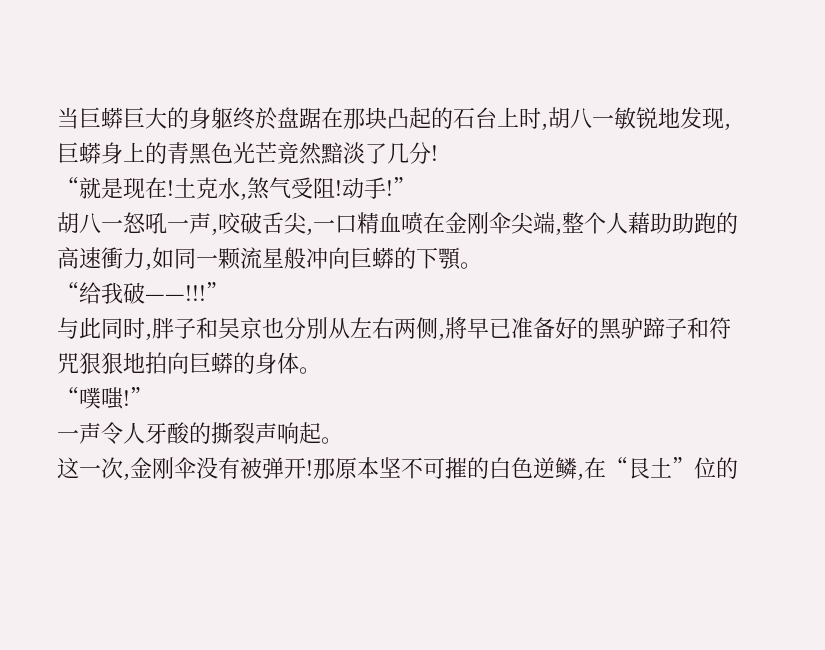当巨蟒巨大的身躯终於盘踞在那块凸起的石台上时,胡八一敏锐地发现,巨蟒身上的青黑色光芒竟然黯淡了几分!
“就是现在!土克水,煞气受阻!动手!”
胡八一怒吼一声,咬破舌尖,一口精血喷在金刚伞尖端,整个人藉助助跑的高速衝力,如同一颗流星般冲向巨蟒的下顎。
“给我破——!!!”
与此同时,胖子和吴京也分別从左右两侧,將早已准备好的黑驴蹄子和符咒狠狠地拍向巨蟒的身体。
“噗嗤!”
一声令人牙酸的撕裂声响起。
这一次,金刚伞没有被弹开!那原本坚不可摧的白色逆鳞,在“艮土”位的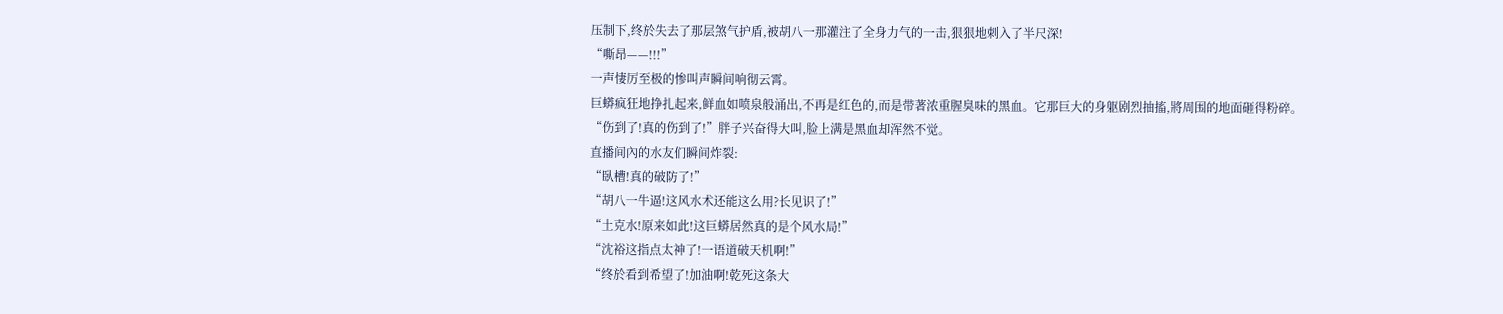压制下,终於失去了那层煞气护盾,被胡八一那灌注了全身力气的一击,狠狠地刺入了半尺深!
“嘶昂——!!!”
一声悽厉至极的惨叫声瞬间响彻云霄。
巨蟒疯狂地挣扎起来,鲜血如喷泉般涌出,不再是红色的,而是带著浓重腥臭味的黑血。它那巨大的身躯剧烈抽搐,將周围的地面砸得粉碎。
“伤到了!真的伤到了!”胖子兴奋得大叫,脸上满是黑血却浑然不觉。
直播间內的水友们瞬间炸裂:
“臥槽!真的破防了!”
“胡八一牛逼!这风水术还能这么用?长见识了!”
“土克水!原来如此!这巨蟒居然真的是个风水局!”
“沈裕这指点太神了!一语道破天机啊!”
“终於看到希望了!加油啊!乾死这条大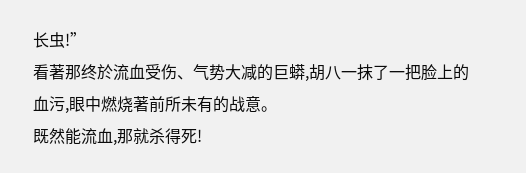长虫!”
看著那终於流血受伤、气势大减的巨蟒,胡八一抹了一把脸上的血污,眼中燃烧著前所未有的战意。
既然能流血,那就杀得死!